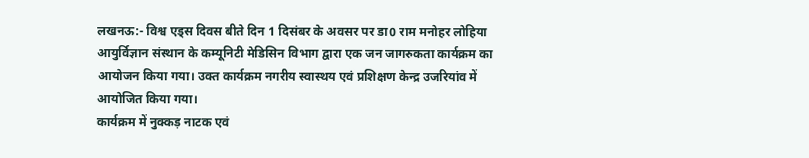लखनऊ:- विश्व एड्स दिवस बीते दिन 1 दिसंबर के अवसर पर डा0 राम मनोहर लोहिया आयुर्विज्ञान संस्थान के कम्यूनिटी मेडिसिन विभाग द्वारा एक जन जागरुकता कार्यक्रम का आयोजन किया गया। उक्त कार्यक्रम नगरीय स्वास्थय एवं प्रशिक्षण केन्द्र उजरियांव में आयोजित किया गया।
कार्यक्रम में नुक्कड़ नाटक एवं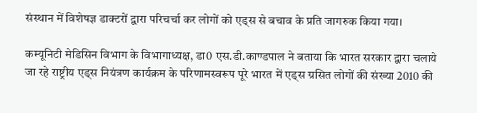संस्थान में विशेषज्ञ डाक्टरों द्वारा परिचर्चा कर लोगों को एड्स से बचाव के प्रति जागरुक किया गया।

कम्यूनिटी मेडिसिन विभाग के विभागाध्यक्ष, डा0 एस.डी.काण्डपाल ने बताया कि भारत सरकार द्वारा चलाये जा रहे राष्ट्रीय एड्स नियंत्रण कार्यक्रम के परिणामस्वरूप पूरे भारत में एड्स ग्रसित लोगों की संख्या 2010 की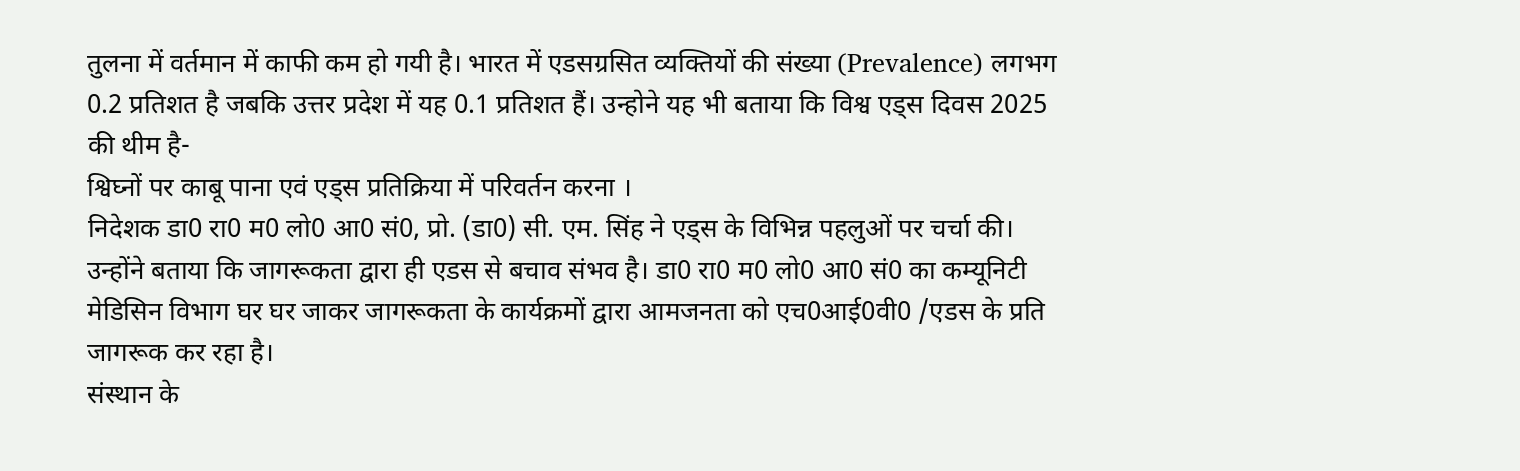तुलना में वर्तमान में काफी कम हो गयी है। भारत में एडसग्रसित व्यक्तियों की संख्या (Prevalence) लगभग 0.2 प्रतिशत है जबकि उत्तर प्रदेश में यह 0.1 प्रतिशत हैं। उन्होने यह भी बताया कि विश्व एड्स दिवस 2025 की थीम है-
श्विघ्नों पर काबू पाना एवं एड्स प्रतिक्रिया में परिवर्तन करना ।
निदेशक डा0 रा0 म0 लो0 आ0 सं0, प्रो. (डा0) सी. एम. सिंह ने एड्स के विभिन्न पहलुओं पर चर्चा की। उन्होंने बताया कि जागरूकता द्वारा ही एडस से बचाव संभव है। डा0 रा0 म0 लो0 आ0 सं0 का कम्यूनिटी मेडिसिन विभाग घर घर जाकर जागरूकता के कार्यक्रमों द्वारा आमजनता को एच0आई0वी0 /एडस के प्रति जागरूक कर रहा है।
संस्थान के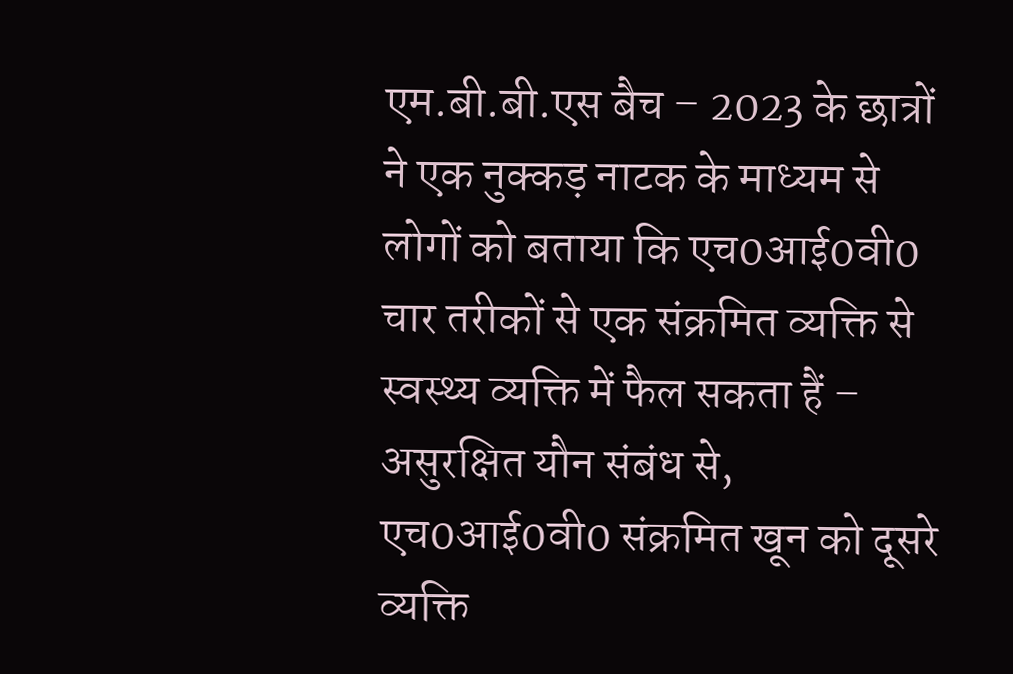एम.बी.बी.एस बैच – 2023 के छात्रों ने एक नुक्कड़ नाटक के माध्यम से लोगों को बताया कि एच0आई0वी0 चार तरीकों से एक संक्रमित व्यक्ति से स्वस्थ्य व्यक्ति में फैल सकता हैं – असुरक्षित यौन संबंध से, एच0आई0वी0 संक्रमित खून को दूसरे व्यक्ति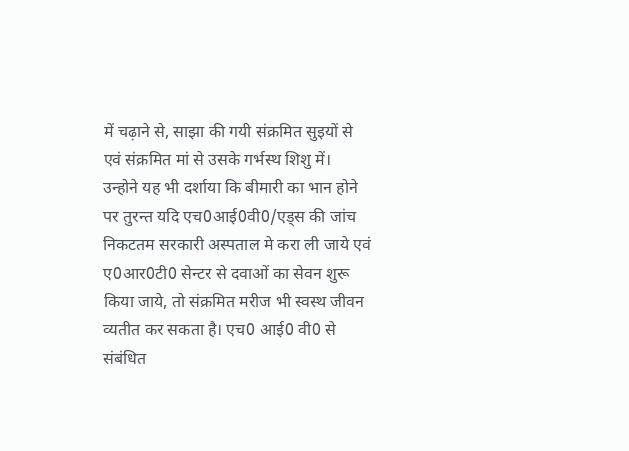में चढ़ाने से, साझा की गयी संक्रमित सुइयों से एवं संक्रमित मां से उसके गर्भस्थ शिशु में।
उन्होने यह भी दर्शाया कि बीमारी का भान होने पर तुरन्त यदि एच0आई0वी0/एड्स की जांच निकटतम सरकारी अस्पताल मे करा ली जाये एवं ए0आर0टी0 सेन्टर से दवाओं का सेवन शुरू किया जाये, तो संक्रमित मरीज भी स्वस्थ जीवन व्यतीत कर सकता है। एच0 आई0 वी0 से संबंधित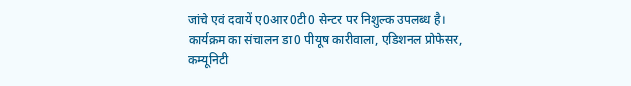जांचे एवं दवायें ए0आर0टी0 सेन्टर पर निशुल्क उपलब्ध है।
कार्यक्रम का संचालन डा0 पीयूष कारीवाला, एडिशनल प्रोफेसर, कम्यूनिटी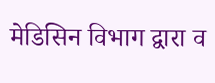मेडिसिन विभाग द्वारा व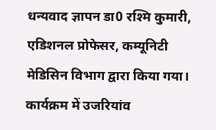धन्यवाद ज्ञापन डा0 रश्मि कुमारी, एडिशनल प्रोफेसर, कम्यूनिटी मेडिसिन विभाग द्वारा किया गया।
कार्यक्रम में उजरियांव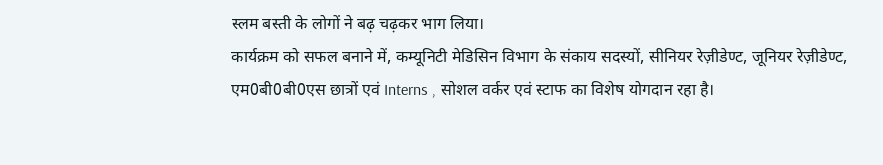स्लम बस्ती के लोगों ने बढ़ चढ़कर भाग लिया।
कार्यक्रम को सफल बनाने में, कम्यूनिटी मेडिसिन विभाग के संकाय सदस्यों, सीनियर रेज़ीडेण्ट, जूनियर रेज़ीडेण्ट, एम0बी0बी0एस छात्रों एवं Interns , सोशल वर्कर एवं स्टाफ का विशेष योगदान रहा है।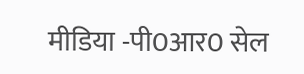मीडिया -पी0आर0 सेल